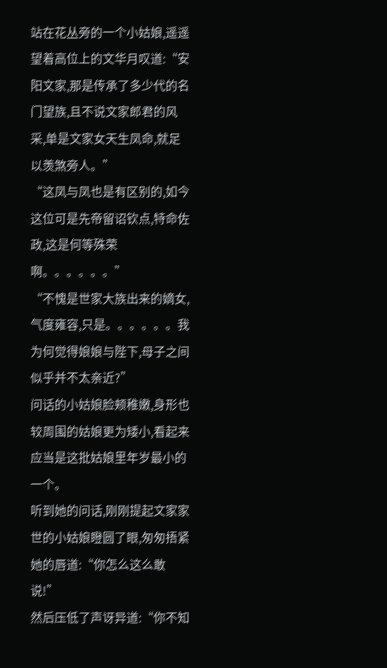站在花丛旁的一个小姑娘,遥遥望着高位上的文华月叹道:“安阳文家,那是传承了多少代的名门望族,且不说文家郎君的风采,单是文家女天生凤命,就足以羡煞旁人。”
“这凤与凤也是有区别的,如今这位可是先帝留诏钦点,特命佐政,这是何等殊荣啊。。。。。。”
“不愧是世家大族出来的嫡女,气度雍容,只是。。。。。。我为何觉得娘娘与陛下,母子之间似乎并不太亲近?”
问话的小姑娘脸颊稚嫩,身形也较周围的姑娘更为矮小,看起来应当是这批姑娘里年岁最小的一个。
听到她的问话,刚刚提起文家家世的小姑娘瞪圆了眼,匆匆捂紧她的唇道:“你怎么这么敢说!”
然后压低了声讶异道:“你不知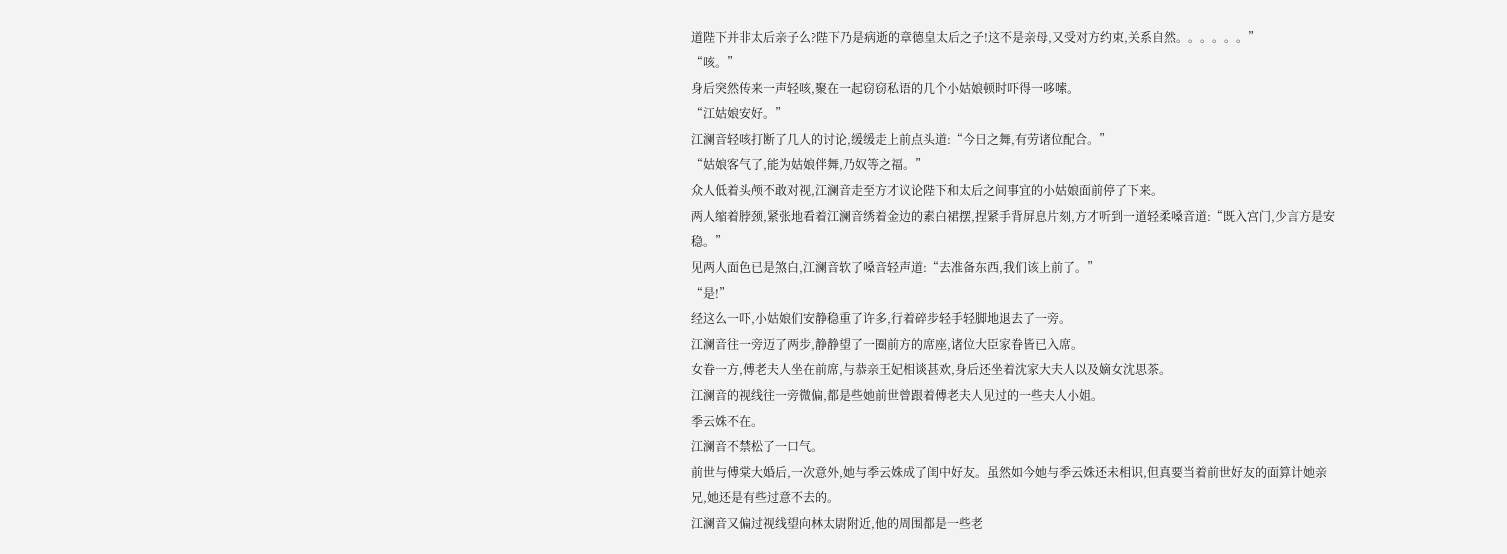道陛下并非太后亲子么?陛下乃是病逝的章德皇太后之子!这不是亲母,又受对方约束,关系自然。。。。。。”
“咳。”
身后突然传来一声轻咳,聚在一起窃窃私语的几个小姑娘顿时吓得一哆嗦。
“江姑娘安好。”
江澜音轻咳打断了几人的讨论,缓缓走上前点头道:“今日之舞,有劳诸位配合。”
“姑娘客气了,能为姑娘伴舞,乃奴等之福。”
众人低着头颅不敢对视,江澜音走至方才议论陛下和太后之间事宜的小姑娘面前停了下来。
两人缩着脖颈,紧张地看着江澜音绣着金边的素白裙摆,捏紧手背屏息片刻,方才听到一道轻柔嗓音道:“既入宫门,少言方是安稳。”
见两人面色已是煞白,江澜音软了嗓音轻声道:“去准备东西,我们该上前了。”
“是!”
经这么一吓,小姑娘们安静稳重了许多,行着碎步轻手轻脚地退去了一旁。
江澜音往一旁迈了两步,静静望了一圈前方的席座,诸位大臣家眷皆已入席。
女眷一方,傅老夫人坐在前席,与恭亲王妃相谈甚欢,身后还坐着沈家大夫人以及嫡女沈思茶。
江澜音的视线往一旁微偏,都是些她前世曾跟着傅老夫人见过的一些夫人小姐。
季云姝不在。
江澜音不禁松了一口气。
前世与傅棠大婚后,一次意外,她与季云姝成了闺中好友。虽然如今她与季云姝还未相识,但真要当着前世好友的面算计她亲兄,她还是有些过意不去的。
江澜音又偏过视线望向林太尉附近,他的周围都是一些老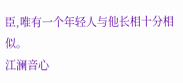臣,唯有一个年轻人与他长相十分相似。
江澜音心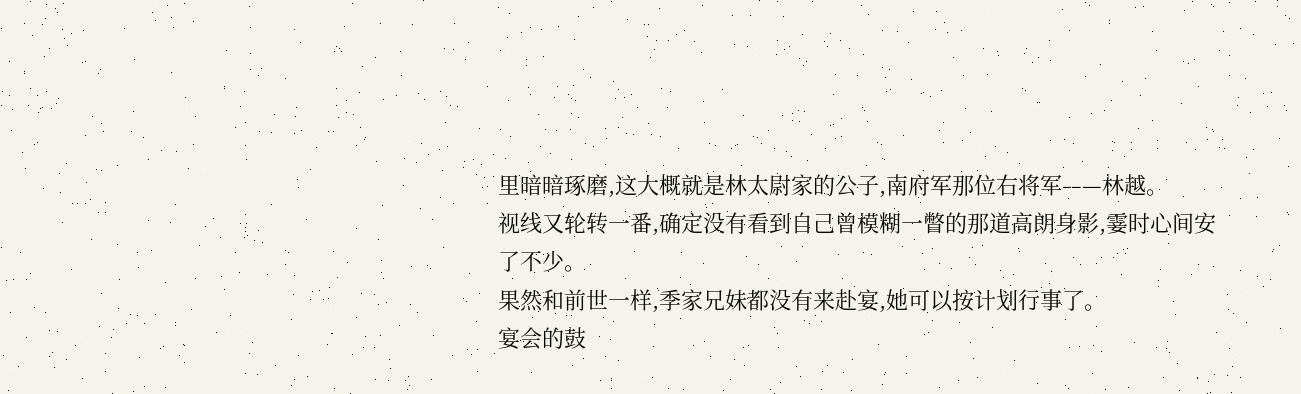里暗暗琢磨,这大概就是林太尉家的公子,南府军那位右将军——林越。
视线又轮转一番,确定没有看到自己曾模糊一瞥的那道高朗身影,霎时心间安了不少。
果然和前世一样,季家兄妹都没有来赴宴,她可以按计划行事了。
宴会的鼓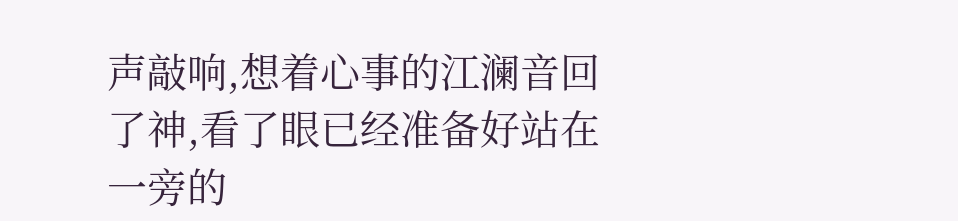声敲响,想着心事的江澜音回了神,看了眼已经准备好站在一旁的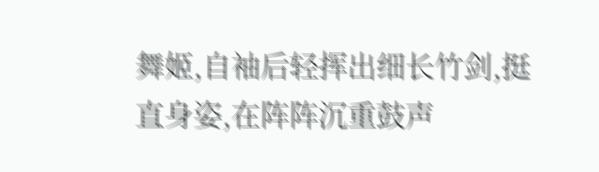舞姬,自袖后轻挥出细长竹剑,挺直身姿,在阵阵沉重鼓声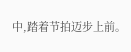中,踏着节拍迈步上前。